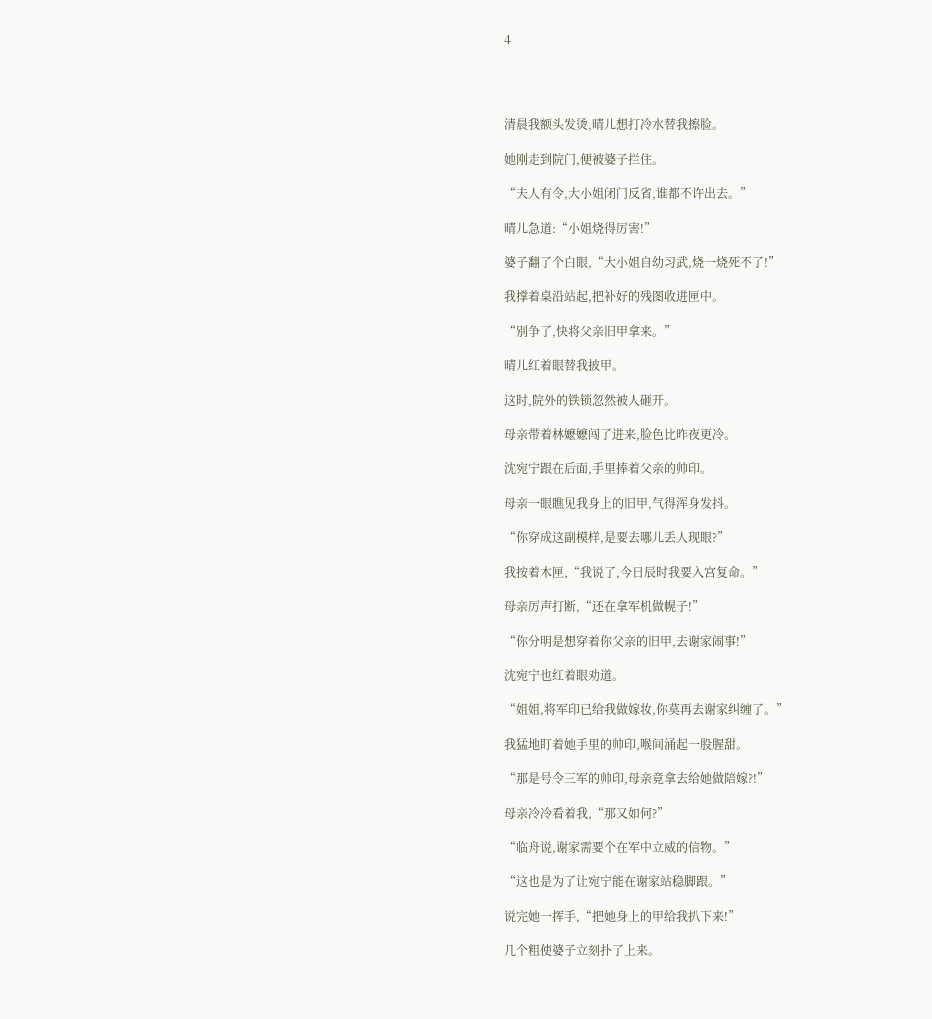4




清晨我额头发烫,晴儿想打冷水替我擦脸。

她刚走到院门,便被婆子拦住。

“夫人有令,大小姐闭门反省,谁都不许出去。”

晴儿急道:“小姐烧得厉害!”

婆子翻了个白眼,“大小姐自幼习武,烧一烧死不了!”

我撑着桌沿站起,把补好的残图收进匣中。

“别争了,快将父亲旧甲拿来。”

晴儿红着眼替我披甲。

这时,院外的铁锁忽然被人砸开。

母亲带着林嬷嬷闯了进来,脸色比昨夜更冷。

沈宛宁跟在后面,手里捧着父亲的帅印。

母亲一眼瞧见我身上的旧甲,气得浑身发抖。

“你穿成这副模样,是要去哪儿丢人现眼?”

我按着木匣,“我说了,今日辰时我要入宫复命。”

母亲厉声打断,“还在拿军机做幌子!”

“你分明是想穿着你父亲的旧甲,去谢家闹事!”

沈宛宁也红着眼劝道。

“姐姐,将军印已给我做嫁妆,你莫再去谢家纠缠了。”

我猛地盯着她手里的帅印,喉间涌起一股腥甜。

“那是号令三军的帅印,母亲竟拿去给她做陪嫁?!”

母亲冷冷看着我,“那又如何?”

“临舟说,谢家需要个在军中立威的信物。”

“这也是为了让宛宁能在谢家站稳脚跟。”

说完她一挥手,“把她身上的甲给我扒下来!”

几个粗使婆子立刻扑了上来。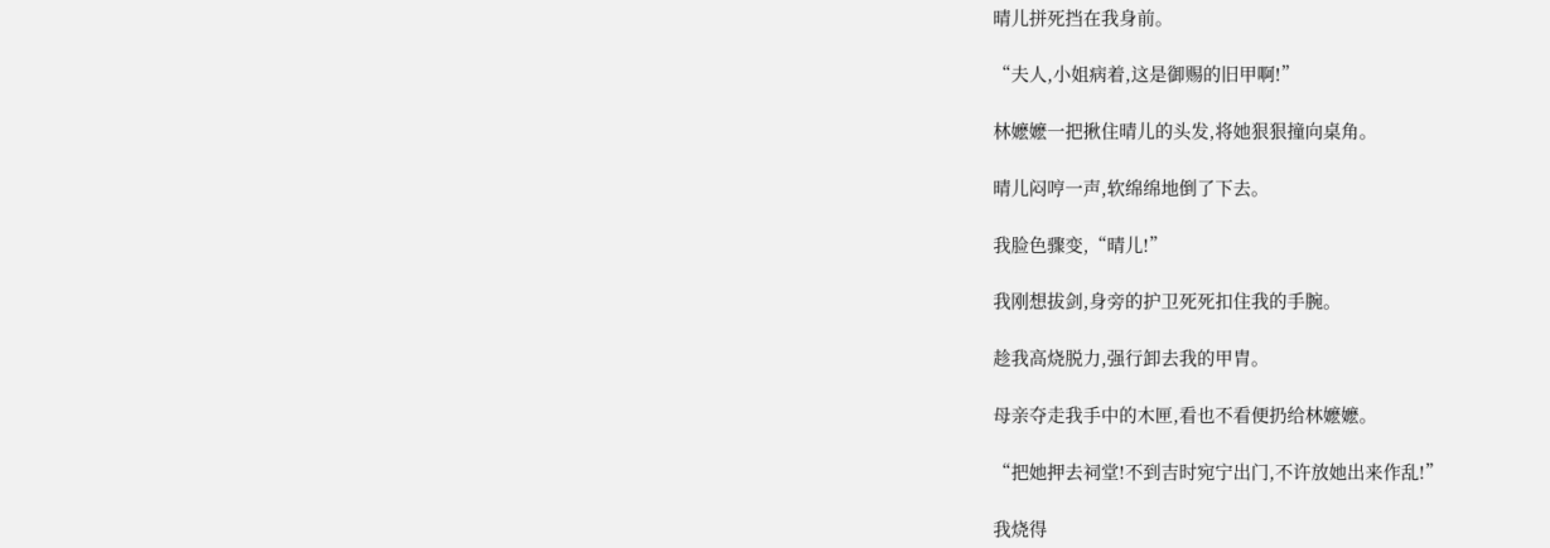晴儿拼死挡在我身前。

“夫人,小姐病着,这是御赐的旧甲啊!”

林嬷嬷一把揪住晴儿的头发,将她狠狠撞向桌角。

晴儿闷哼一声,软绵绵地倒了下去。

我脸色骤变,“晴儿!”

我刚想拔剑,身旁的护卫死死扣住我的手腕。

趁我高烧脱力,强行卸去我的甲胄。

母亲夺走我手中的木匣,看也不看便扔给林嬷嬷。

“把她押去祠堂!不到吉时宛宁出门,不许放她出来作乱!”

我烧得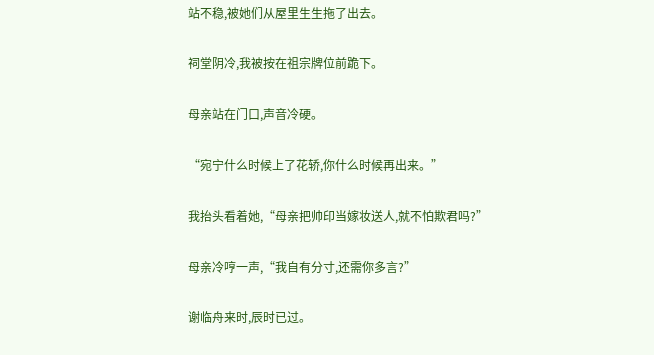站不稳,被她们从屋里生生拖了出去。

祠堂阴冷,我被按在祖宗牌位前跪下。

母亲站在门口,声音冷硬。

“宛宁什么时候上了花轿,你什么时候再出来。”

我抬头看着她,“母亲把帅印当嫁妆送人,就不怕欺君吗?”

母亲冷哼一声,“我自有分寸,还需你多言?”

谢临舟来时,辰时已过。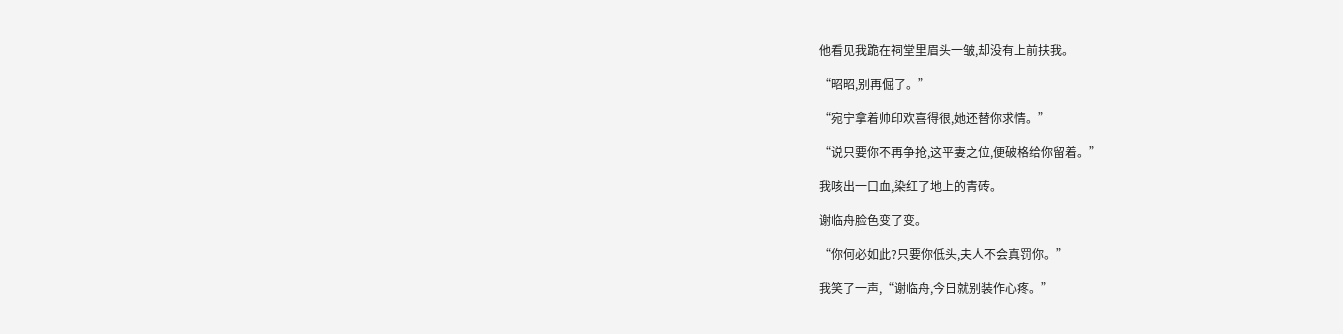他看见我跪在祠堂里眉头一皱,却没有上前扶我。

“昭昭,别再倔了。”

“宛宁拿着帅印欢喜得很,她还替你求情。”

“说只要你不再争抢,这平妻之位,便破格给你留着。”

我咳出一口血,染红了地上的青砖。

谢临舟脸色变了变。

“你何必如此?只要你低头,夫人不会真罚你。”

我笑了一声,“谢临舟,今日就别装作心疼。”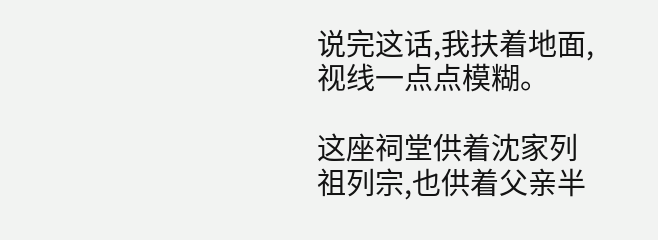说完这话,我扶着地面,视线一点点模糊。

这座祠堂供着沈家列祖列宗,也供着父亲半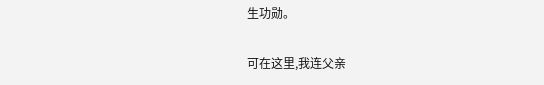生功勋。

可在这里,我连父亲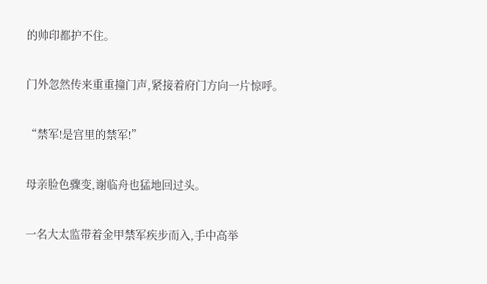的帅印都护不住。

门外忽然传来重重撞门声,紧接着府门方向一片惊呼。

“禁军!是宫里的禁军!”

母亲脸色骤变,谢临舟也猛地回过头。

一名大太监带着金甲禁军疾步而入,手中高举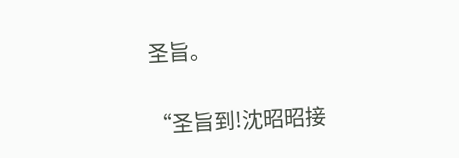圣旨。

“圣旨到!沈昭昭接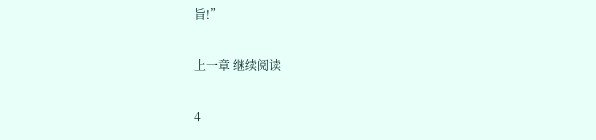旨!”

上一章 继续阅读

4